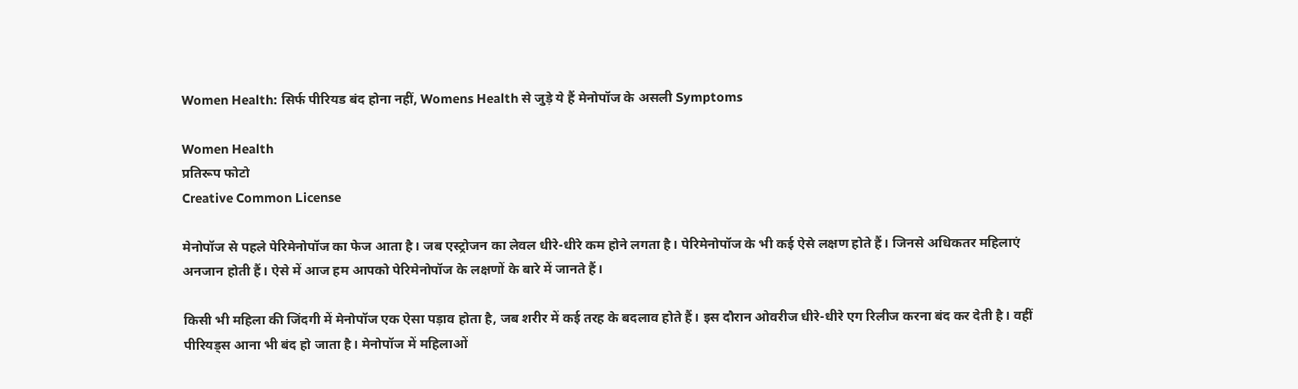Women Health: सिर्फ पीरियड बंद होना नहीं, Womens Health से जुड़े ये हैं मेनोपॉज के असली Symptoms

Women Health
प्रतिरूप फोटो
Creative Common License

मेनोपॉज से पहले पेरिमेनोपॉज का फेज आता है। जब एस्ट्रोजन का लेवल धीरे-धीरे कम होने लगता है। पेरिमेनोपॉज के भी कई ऐसे लक्षण होते हैं। जिनसे अधिकतर महिलाएं अनजान होती हैं। ऐसे में आज हम आपको पेरिमेनोपॉज के लक्षणों के बारे में जानते हैं।

किसी भी महिला की जिंदगी में मेनोपॉज एक ऐसा पड़ाव होता है, जब शरीर में कई तरह के बदलाव होते हैं। इस दौरान ओवरीज धीरे-धीरे एग रिलीज करना बंद कर देती है। वहीं पीरियड्स आना भी बंद हो जाता है। मेनोपॉज में महिलाओं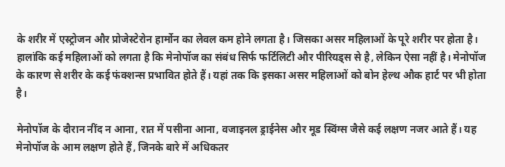के शरीर में एस्ट्रोजन और प्रोजेस्टेरोन हार्मोन का लेवल कम होने लगता है। जिसका असर महिलाओं के पूरे शरीर पर होता है। हालांकि कई महिलाओं को लगता है कि मेनोपॉज का संबंध सिर्फ फर्टिलिटी और पीरियड्स से है, लेकिन ऐसा नहीं है। मेनोपॉज के कारण से शरीर के कई फंक्शन्स प्रभावित होते हैं। यहां तक कि इसका असर महिलाओं को बोन हेल्थ औक हार्ट पर भी होता है।

मेनोपॉज के दौरान नींद न आना, रात में पसीना आना, वजाइनल ड्राईनेस और मूड स्विंग्स जैसे कई लक्षण नजर आते हैं। यह मेनोपॉज के आम लक्षण होते हैं, जिनके बारे में अधिकतर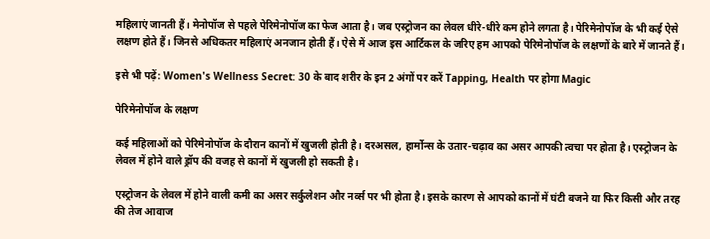महिलाएं जानती हैं। मेनोपॉज से पहले पेरिमेनोपॉज का फेज आता है। जब एस्ट्रोजन का लेवल धीरे-धीरे कम होने लगता है। पेरिमेनोपॉज के भी कई ऐसे लक्षण होते हैं। जिनसे अधिकतर महिलाएं अनजान होती हैं। ऐसे में आज इस आर्टिकल के जरिए हम आपको पेरिमेनोपॉज के लक्षणों के बारे में जानते हैं।

इसे भी पढ़ें: Women's Wellness Secret: 30 के बाद शरीर के इन 2 अंगों पर करें Tapping, Health पर होगा Magic

पेरिमेनोपॉज के लक्षण

कई महिलाओं को पेरिमेनोपॉज के दौरान कानों में खुजली होती है। दरअसल, हार्मोन्स के उतार-चढ़ाव का असर आपकी त्वचा पर होता है। एस्ट्रोजन के लेवल में होने वाले ड्रॉप की वजह से कानों में खुजली हो सकती है।

एस्ट्रोजन के लेवल में होने वाली कमी का असर सर्कुलेशन और नर्व्स पर भी होता है। इसके कारण से आपको कानों में घंटी बजने या फिर किसी और तरह की तेज आवाज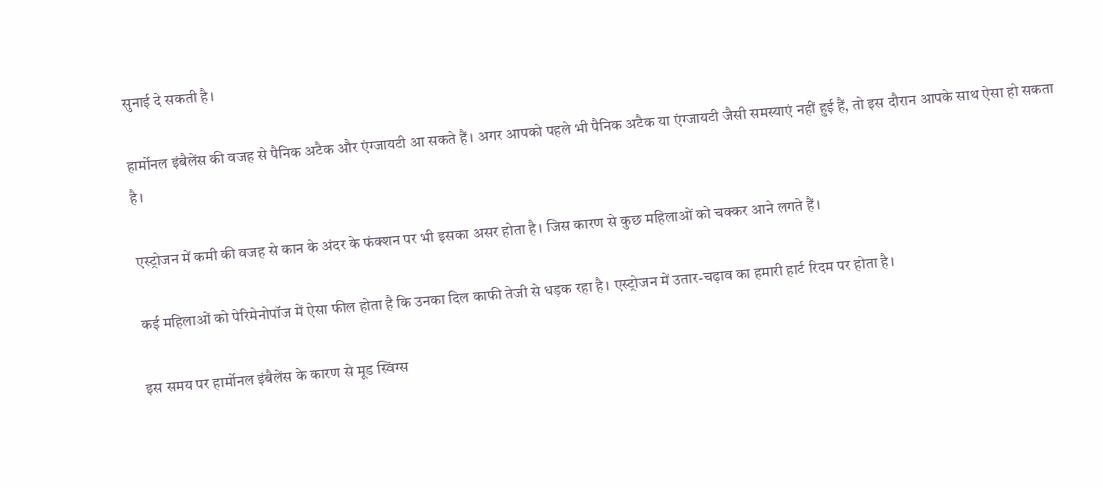सुनाई दे सकती है।

हार्मोनल इंबैलेंस की वजह से पैनिक अटैक और एंग्जायटी आ सकते हैं। अगर आपको पहले भी पैनिक अटैक या एंग्जायटी जैसी समस्याएं नहीं हुई हैं, तो इस दौरान आपके साथ ऐसा हो सकता है।

एस्ट्रोजन में कमी की वजह से कान के अंदर के फंक्शन पर भी इसका असर होता है। जिस कारण से कुछ महिलाओं को चक्कर आने लगते हैं।

कई महिलाओं को पेरिमेनोपॉज में ऐसा फील होता है कि उनका दिल काफी तेजी से धड़क रहा है। एस्ट्रोजन में उतार-चढ़ाव का हमारी हार्ट रिदम पर होता है।

इस समय पर हार्मोनल इंबैलेंस के कारण से मूड स्विंग्स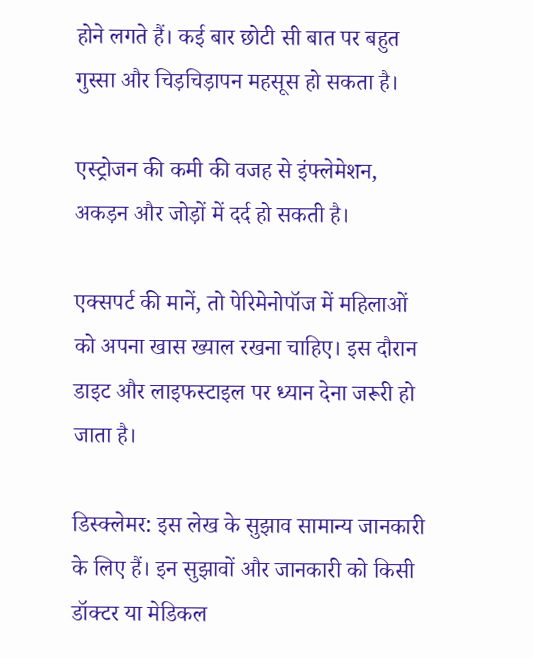होने लगते हैं। कई बार छोटी सी बात पर बहुत गुस्सा और चिड़चिड़ापन महसूस हो सकता है।

एस्ट्रोजन की कमी की वजह से इंफ्लेमेशन, अकड़न और जोड़ों में दर्द हो सकती है।

एक्सपर्ट की मानें, तो पेरिमेनोपॉज में महिलाओं को अपना खास ख्याल रखना चाहिए। इस दौरान डाइट और लाइफस्टाइल पर ध्यान देना जरूरी हो जाता है।

डिस्क्लेमर: इस लेख के सुझाव सामान्य जानकारी के लिए हैं। इन सुझावों और जानकारी को किसी डॉक्टर या मेडिकल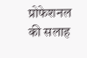प्रोफेशनल की सलाह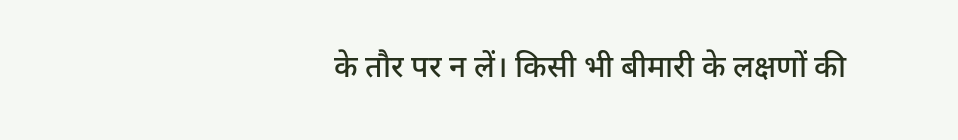के तौर पर न लें। किसी भी बीमारी के लक्षणों की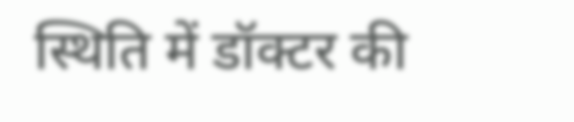स्थिति में डॉक्टर की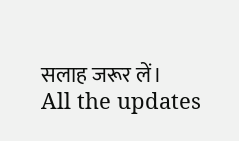सलाह जरूर लें।
All the updates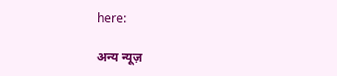here:

अन्य न्यूज़